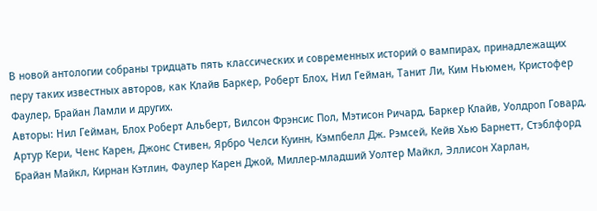В новой антологии собраны тридцать пять классических и современных историй о вампирах, принадлежащих перу таких известных авторов, как Клайв Баркер, Роберт Блох, Нил Гейман, Танит Ли, Ким Ньюмен, Кристофер Фаулер, Брайан Ламли и других.
Авторы: Нил Гейман, Блох Роберт Альберт, Вилсон Фрэнсис Пол, Мэтисон Ричард, Баркер Клайв, Уолдроп Говард, Артур Кери, Ченс Карен, Джонс Стивен, Ярбро Челси Куинн, Кэмпбелл Дж. Рэмсей, Кейв Хью Барнетт, Стэблфорд Брайан Майкл, Кирнан Кэтлин, Фаулер Карен Джой, Миллер-младший Уолтер Майкл, Эллисон Харлан,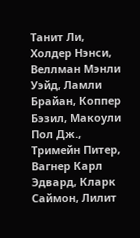Танит Ли, Холдер Нэнси, Веллман Мэнли Уэйд, Ламли Брайан, Коппер Бэзил, Макоули Пол Дж., Тримейн Питер, Вагнер Карл Эдвард, Кларк Саймон, Лилит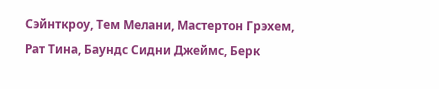Сэйнткроу, Тем Мелани, Мастертон Грэхем, Рат Тина, Баундс Сидни Джеймс, Берк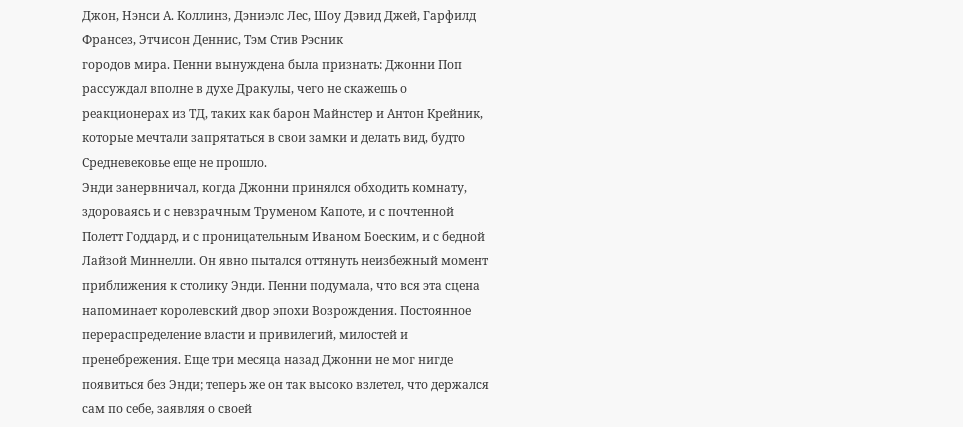Джон, Нэнси А. Коллинз, Дэниэлс Лес, Шоу Дэвид Джей, Гарфилд Франсез, Этчисон Деннис, Тэм Стив Рэсник
городов мира. Пенни вынуждена была признать: Джонни Поп рассуждал вполне в духе Дракулы, чего не скажешь о реакционерах из ТД, таких как барон Майнстер и Антон Крейник, которые мечтали запрятаться в свои замки и делать вид, будто Средневековье еще не прошло.
Энди занервничал, когда Джонни принялся обходить комнату, здороваясь и с невзрачным Труменом Капоте, и с почтенной Полетт Годдард, и с проницательным Иваном Боеским, и с бедной Лайзой Миннелли. Он явно пытался оттянуть неизбежный момент приближения к столику Энди. Пенни подумала, что вся эта сцена напоминает королевский двор эпохи Возрождения. Постоянное перераспределение власти и привилегий, милостей и пренебрежения. Еще три месяца назад Джонни не мог нигде появиться без Энди; теперь же он так высоко взлетел, что держался сам по себе, заявляя о своей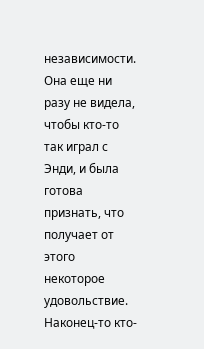независимости. Она еще ни разу не видела, чтобы кто-то так играл с Энди, и была готова признать, что получает от этого некоторое удовольствие. Наконец-то кто-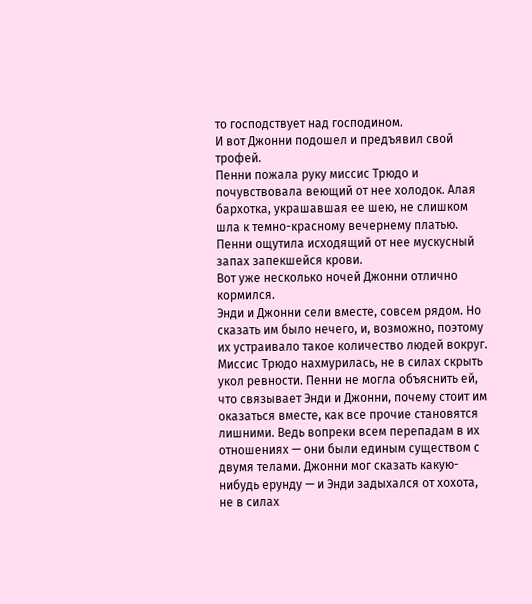то господствует над господином.
И вот Джонни подошел и предъявил свой трофей.
Пенни пожала руку миссис Трюдо и почувствовала веющий от нее холодок. Алая бархотка, украшавшая ее шею, не слишком шла к темно-красному вечернему платью. Пенни ощутила исходящий от нее мускусный запах запекшейся крови.
Вот уже несколько ночей Джонни отлично кормился.
Энди и Джонни сели вместе, совсем рядом. Но сказать им было нечего, и, возможно, поэтому их устраивало такое количество людей вокруг.
Миссис Трюдо нахмурилась, не в силах скрыть укол ревности. Пенни не могла объяснить ей, что связывает Энди и Джонни, почему стоит им оказаться вместе, как все прочие становятся лишними. Ведь вопреки всем перепадам в их отношениях — они были единым существом с двумя телами. Джонни мог сказать какую-нибудь ерунду — и Энди задыхался от хохота, не в силах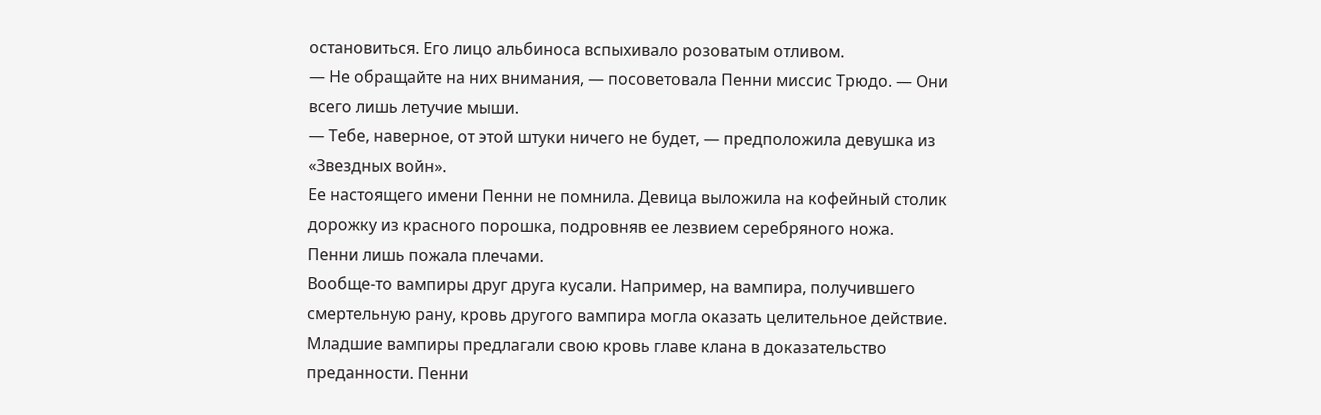остановиться. Его лицо альбиноса вспыхивало розоватым отливом.
— Не обращайте на них внимания, — посоветовала Пенни миссис Трюдо. — Они всего лишь летучие мыши.
— Тебе, наверное, от этой штуки ничего не будет, — предположила девушка из «Звездных войн».
Ее настоящего имени Пенни не помнила. Девица выложила на кофейный столик дорожку из красного порошка, подровняв ее лезвием серебряного ножа.
Пенни лишь пожала плечами.
Вообще-то вампиры друг друга кусали. Например, на вампира, получившего смертельную рану, кровь другого вампира могла оказать целительное действие. Младшие вампиры предлагали свою кровь главе клана в доказательство преданности. Пенни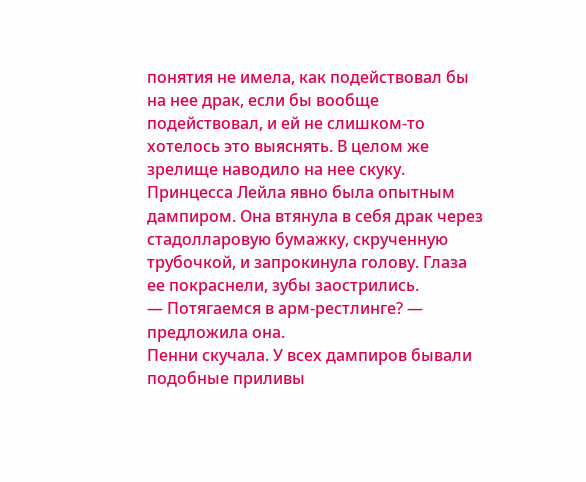понятия не имела, как подействовал бы на нее драк, если бы вообще подействовал, и ей не слишком-то хотелось это выяснять. В целом же зрелище наводило на нее скуку.
Принцесса Лейла явно была опытным дампиром. Она втянула в себя драк через стадолларовую бумажку, скрученную трубочкой, и запрокинула голову. Глаза ее покраснели, зубы заострились.
— Потягаемся в арм-рестлинге? — предложила она.
Пенни скучала. У всех дампиров бывали подобные приливы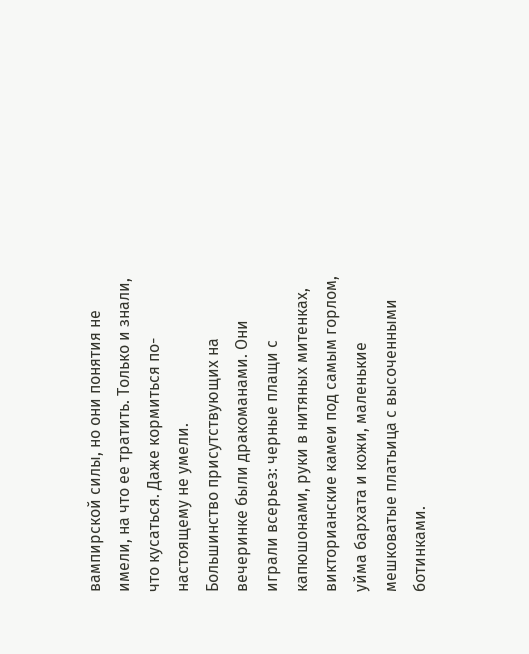вампирской силы, но они понятия не имели, на что ее тратить. Только и знали, что кусаться. Даже кормиться по-настоящему не умели.
Большинство присутствующих на вечеринке были дракоманами. Они играли всерьез: черные плащи с капюшонами, руки в нитяных митенках, викторианские камеи под самым горлом, уйма бархата и кожи, маленькие мешковатые платьица с высоченными ботинками.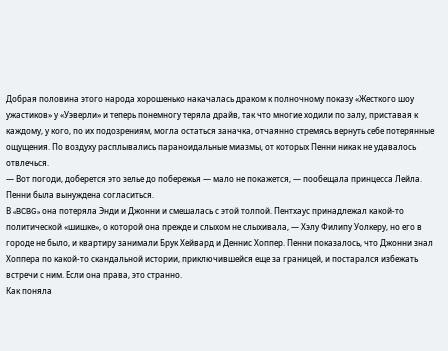Добрая половина этого народа хорошенько накачалась драком к полночному показу «Жесткого шоу ужастиков» у «Уэверли» и теперь понемногу теряла драйв, так что многие ходили по залу, приставая к каждому, у кого, по их подозрениям, могла остаться заначка, отчаянно стремясь вернуть себе потерянные ощущения. По воздуху расплывались параноидальные миазмы, от которых Пенни никак не удавалось отвлечься.
— Вот погоди, доберется это зелье до побережья — мало не покажется, — пообещала принцесса Лейла.
Пенни была вынуждена согласиться.
В «BCBG» она потеряла Энди и Джонни и смешалась с этой толпой. Пентхаус принадлежал какой-то политической «шишке», о которой она прежде и слыхом не слыхивала, — Хэлу Филипу Уолкеру, но его в городе не было, и квартиру занимали Брук Хейвард и Деннис Хоппер. Пенни показалось, что Джонни знал Хоппера по какой-то скандальной истории, приключившейся еще за границей, и постарался избежать встречи с ним. Если она права, это странно.
Как поняла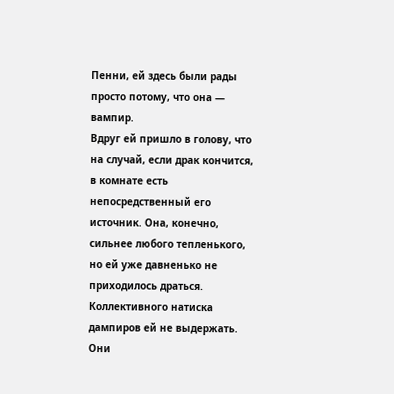Пенни, ей здесь были рады просто потому, что она — вампир.
Вдруг ей пришло в голову, что на случай, если драк кончится, в комнате есть непосредственный его источник. Она, конечно, сильнее любого тепленького, но ей уже давненько не приходилось драться. Коллективного натиска дампиров ей не выдержать. Они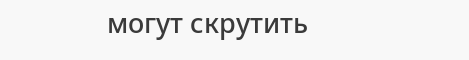могут скрутить